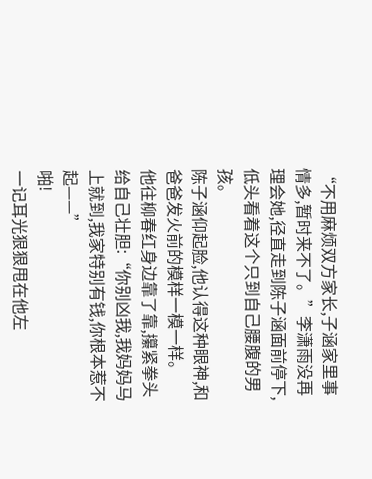“不用麻烦双方家长,子涵家里事情多,暂时来不了。”李潇雨没再理会她,径直走到陈子涵面前停下,低头看着这个只到自己腰腹的男孩。
陈子涵仰起脸,他认得这种眼神,和爸爸发火前的模样一模一样。
他往柳春红身边靠了靠,攥紧拳头给自己壮胆:“你别凶我,我妈妈马上就到,我家特别有钱,你根本惹不起——”
啪!
一记耳光狠狠甩在他左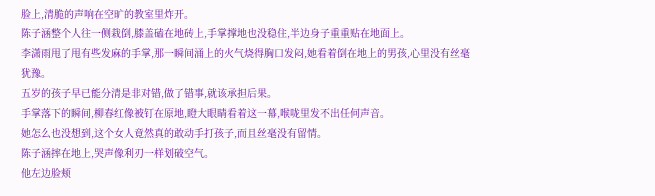脸上,清脆的声响在空旷的教室里炸开。
陈子涵整个人往一侧栽倒,膝盖磕在地砖上,手掌撑地也没稳住,半边身子重重贴在地面上。
李潇雨甩了甩有些发麻的手掌,那一瞬间涌上的火气烧得胸口发闷,她看着倒在地上的男孩,心里没有丝毫犹豫。
五岁的孩子早已能分清是非对错,做了错事,就该承担后果。
手掌落下的瞬间,柳春红像被钉在原地,瞪大眼睛看着这一幕,喉咙里发不出任何声音。
她怎么也没想到,这个女人竟然真的敢动手打孩子,而且丝毫没有留情。
陈子涵摔在地上,哭声像利刃一样划破空气。
他左边脸颊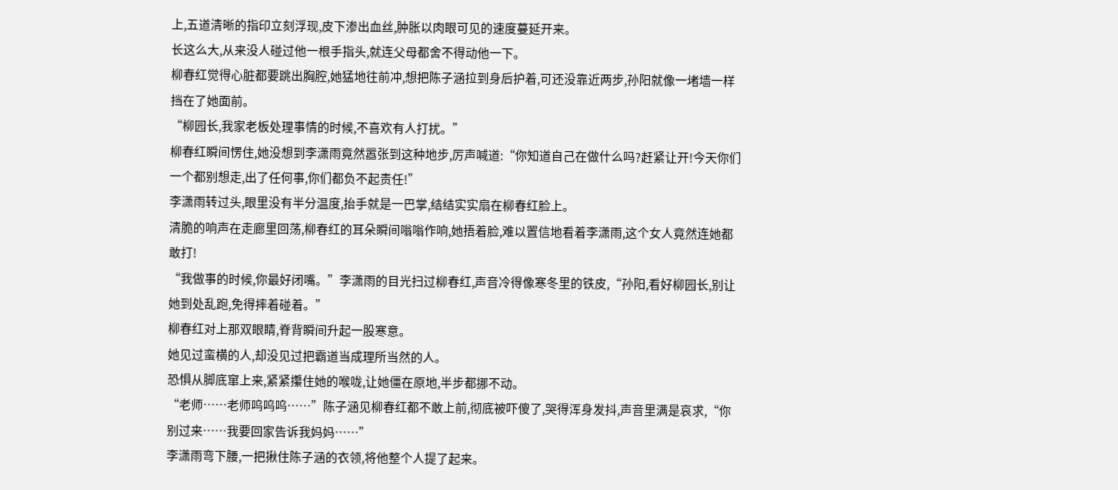上,五道清晰的指印立刻浮现,皮下渗出血丝,肿胀以肉眼可见的速度蔓延开来。
长这么大,从来没人碰过他一根手指头,就连父母都舍不得动他一下。
柳春红觉得心脏都要跳出胸腔,她猛地往前冲,想把陈子涵拉到身后护着,可还没靠近两步,孙阳就像一堵墙一样挡在了她面前。
“柳园长,我家老板处理事情的时候,不喜欢有人打扰。”
柳春红瞬间愣住,她没想到李潇雨竟然嚣张到这种地步,厉声喊道:“你知道自己在做什么吗?赶紧让开!今天你们一个都别想走,出了任何事,你们都负不起责任!”
李潇雨转过头,眼里没有半分温度,抬手就是一巴掌,结结实实扇在柳春红脸上。
清脆的响声在走廊里回荡,柳春红的耳朵瞬间嗡嗡作响,她捂着脸,难以置信地看着李潇雨,这个女人竟然连她都敢打!
“我做事的时候,你最好闭嘴。”李潇雨的目光扫过柳春红,声音冷得像寒冬里的铁皮,“孙阳,看好柳园长,别让她到处乱跑,免得摔着碰着。”
柳春红对上那双眼睛,脊背瞬间升起一股寒意。
她见过蛮横的人,却没见过把霸道当成理所当然的人。
恐惧从脚底窜上来,紧紧攥住她的喉咙,让她僵在原地,半步都挪不动。
“老师……老师呜呜呜……”陈子涵见柳春红都不敢上前,彻底被吓傻了,哭得浑身发抖,声音里满是哀求,“你别过来……我要回家告诉我妈妈……”
李潇雨弯下腰,一把揪住陈子涵的衣领,将他整个人提了起来。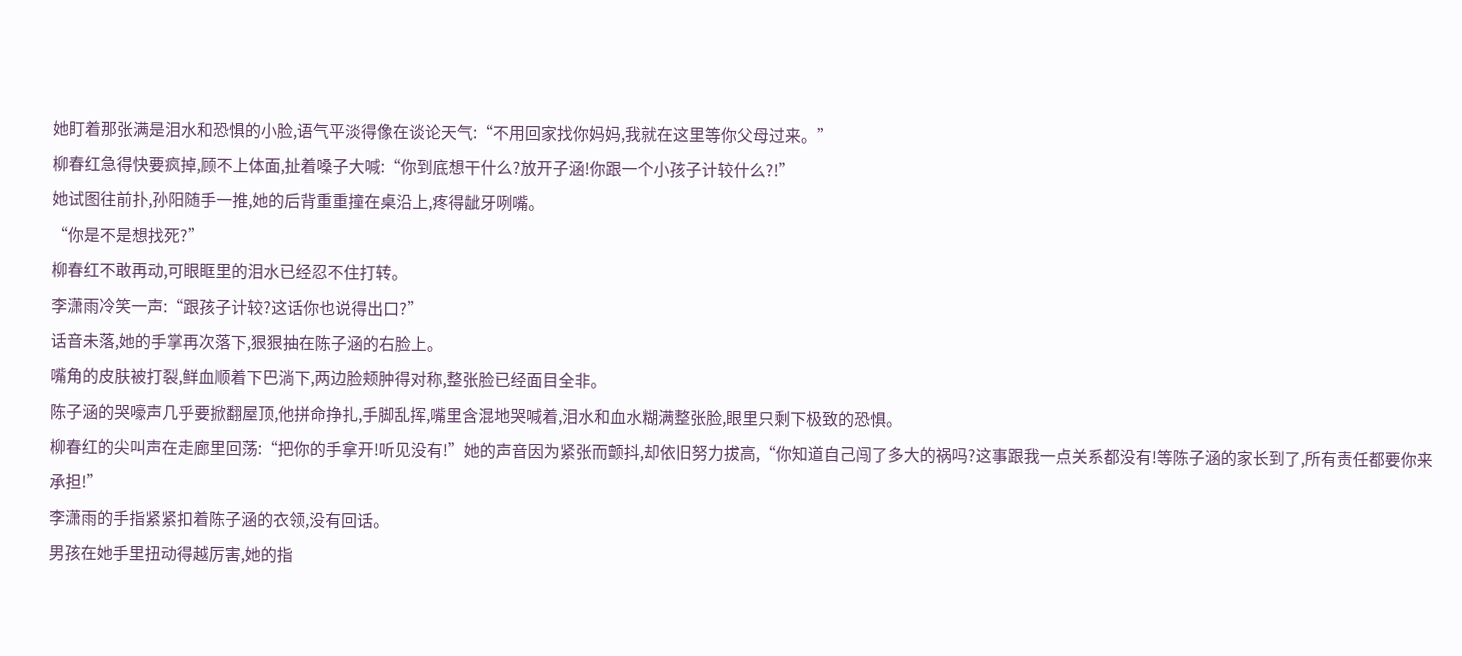她盯着那张满是泪水和恐惧的小脸,语气平淡得像在谈论天气:“不用回家找你妈妈,我就在这里等你父母过来。”
柳春红急得快要疯掉,顾不上体面,扯着嗓子大喊:“你到底想干什么?放开子涵!你跟一个小孩子计较什么?!”
她试图往前扑,孙阳随手一推,她的后背重重撞在桌沿上,疼得龇牙咧嘴。
“你是不是想找死?”
柳春红不敢再动,可眼眶里的泪水已经忍不住打转。
李潇雨冷笑一声:“跟孩子计较?这话你也说得出口?”
话音未落,她的手掌再次落下,狠狠抽在陈子涵的右脸上。
嘴角的皮肤被打裂,鲜血顺着下巴淌下,两边脸颊肿得对称,整张脸已经面目全非。
陈子涵的哭嚎声几乎要掀翻屋顶,他拼命挣扎,手脚乱挥,嘴里含混地哭喊着,泪水和血水糊满整张脸,眼里只剩下极致的恐惧。
柳春红的尖叫声在走廊里回荡:“把你的手拿开!听见没有!”她的声音因为紧张而颤抖,却依旧努力拔高,“你知道自己闯了多大的祸吗?这事跟我一点关系都没有!等陈子涵的家长到了,所有责任都要你来承担!”
李潇雨的手指紧紧扣着陈子涵的衣领,没有回话。
男孩在她手里扭动得越厉害,她的指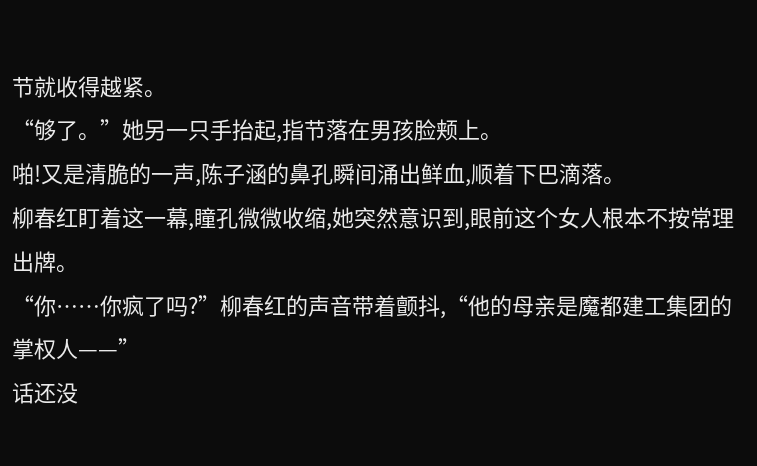节就收得越紧。
“够了。”她另一只手抬起,指节落在男孩脸颊上。
啪!又是清脆的一声,陈子涵的鼻孔瞬间涌出鲜血,顺着下巴滴落。
柳春红盯着这一幕,瞳孔微微收缩,她突然意识到,眼前这个女人根本不按常理出牌。
“你……你疯了吗?”柳春红的声音带着颤抖,“他的母亲是魔都建工集团的掌权人——”
话还没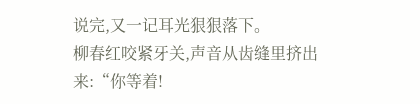说完,又一记耳光狠狠落下。
柳春红咬紧牙关,声音从齿缝里挤出来:“你等着!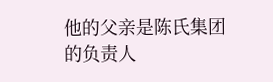他的父亲是陈氏集团的负责人